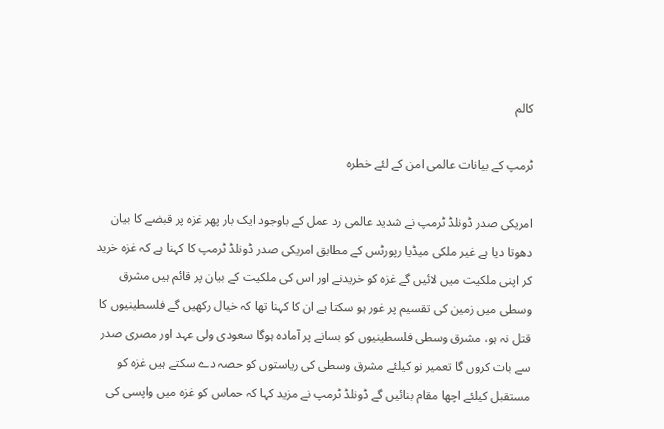کالم

ٹرمپ کے بیانات عالمی امن کے لئے خطرہ

امریکی صدر ڈونلڈ ٹرمپ نے شدید عالمی رد عمل کے باوجود ایک بار پھر غزہ پر قبضے کا بیان دھوتا دیا ہے غیر ملکی میڈیا رپورٹس کے مطابق امریکی صدر ڈونلڈ ٹرمپ کا کہنا ہے کہ غزہ خرید کر اپنی ملکیت میں لائیں گے غزہ کو خریدنے اور اس کی ملکیت کے بیان پر قائم ہیں مشرق وسطی میں زمین کی تقسیم پر غور ہو سکتا ہے ان کا کہنا تھا کہ خیال رکھیں گے فلسطینیوں کا قتل نہ ہو، مشرق وسطی فلسطینیوں کو بسانے پر آمادہ ہوگا سعودی ولی عہد اور مصری صدر سے بات کروں گا تعمیر نو کیلئے مشرق وسطی کی ریاستوں کو حصہ دے سکتے ہیں غزہ کو مستقبل کیلئے اچھا مقام بنائیں گے ڈونلڈ ٹرمپ نے مزید کہا کہ حماس کو غزہ میں واپسی کی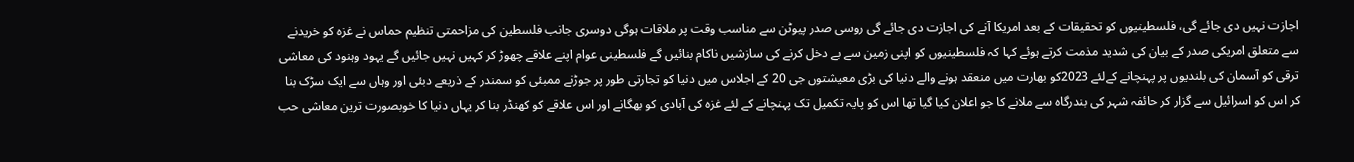اجازت نہیں دی جائے گی، فلسطینیوں کو تحقیقات کے بعد امریکا آنے کی اجازت دی جائے گی روسی صدر پیوٹن سے مناسب وقت پر ملاقات ہوگی دوسری جانب فلسطین کی مزاحمتی تنظیم حماس نے غزہ کو خریدنے سے متعلق امریکی صدر کے بیان کی شدید مذمت کرتے ہوئے کہا کہ فلسطینیوں کو اپنی زمین سے بے دخل کرنے کی سازشیں ناکام بنائیں گے فلسطینی عوام اپنے علاقے چھوڑ کر کہیں نہیں جائیں گے یہود وہنود کی معاشی ترقی کو آسمان کی بلندیوں پر پہنچانے کےلئے 2023کو بھارت میں منعقد ہونے والے دنیا کی بڑی معیشتوں جی 20 کے اجلاس میں دنیا کو تجارتی طور پر جوڑنے ممبئی کو سمندر کے ذریعے دبئی اور وہاں سے ایک سڑک بنا کر اس کو اسرائیل سے گزار کر حائفہ شہر کی بندرگاہ سے ملانے کا جو اعلان کیا گیا تھا اس کو پایہ تکمیل تک پہنچانے کے لئے غزہ کی آبادی کو بھگانے اور اس علاقے کو کھنڈر بنا کر یہاں دنیا کا خوبصورت ترین معاشی حب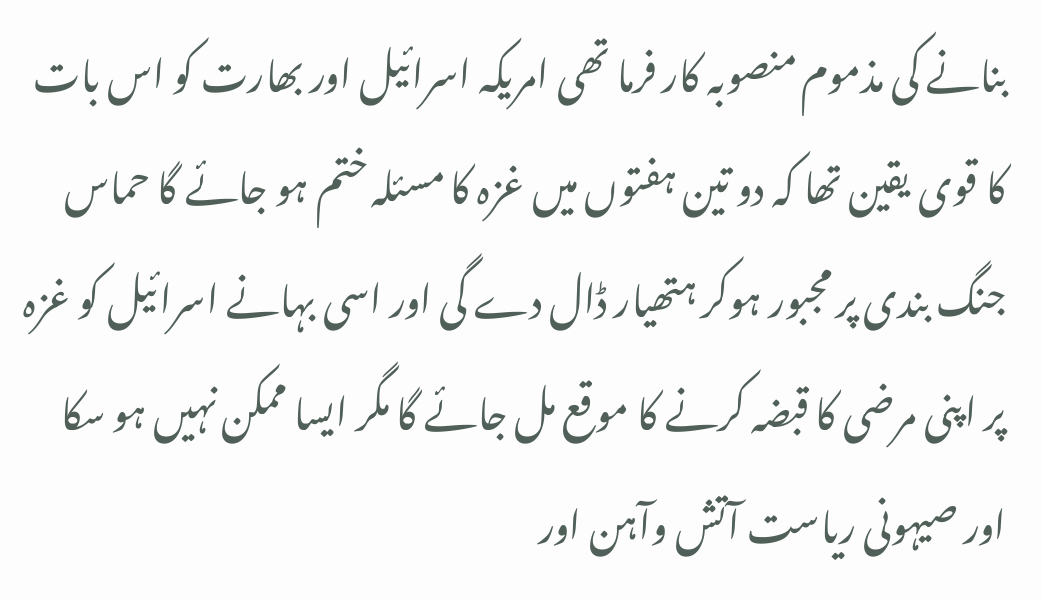بنانے کی مذموم منصوبہ کار فرما تھی امریکہ اسرائیل اور بھارت کو اس بات کا قوی یقین تھا کہ دو تین ہفتوں میں غزہ کا مسئلہ ختم ہو جائے گا حماس جنگ بندی پر مجبور ہوکر ہتھیار ڈال دے گی اور اسی بہانے اسرائیل کو غزہ پر اپنی مرضی کا قبضہ کرنے کا موقع مل جائے گا مگر ایسا ممکن نہیں ہو سکا اور صیہونی ریاست آتش وآہن اور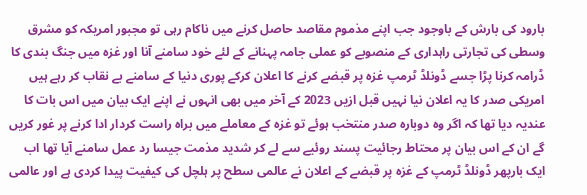بارود کی بارش کے باوجود جب اپنے مذموم مقاصد حاصل کرنے میں ناکام رہی تو مجبور امریکہ کو مشرق وسطی کی تجارتی راہداری کے منصوبے کو عملی جامہ پہنانے کے لئے خود سامنے آنا اور غزہ میں جنگ بندی کا ڈرامہ کرنا پڑا جسے ڈونلڈ ٹرمپ غزہ پر قبضے کرنے کا اعلان کرکے پوری دنیا کے سامنے بے نقاب کر رہے ہیں امریکی صدر کا یہ اعلان نیا نہیں قبل ازیں 2023 کے آخر میں بھی انہوں نے اپنے ایک بیان میں اس بات کا عندیہ دیا تھا کہ اگر وہ دوبارہ صدر منتخب ہوئے تو غزہ کے معاملے میں براہ راست کردار ادا کرنے پر غور کریں گے ان کے اس بیان پر محتاط رجائیت پسند روئیے سے لے کر شدید مذمت جیسا رد عمل سامنے آیا تھا اب ایک بارپھر ڈونلڈ ٹرمپ کے غزہ پر قبضے کے اعلان نے عالمی سطح پر ہلچل کی کیفیت پیدا کردی ہے اور عالمی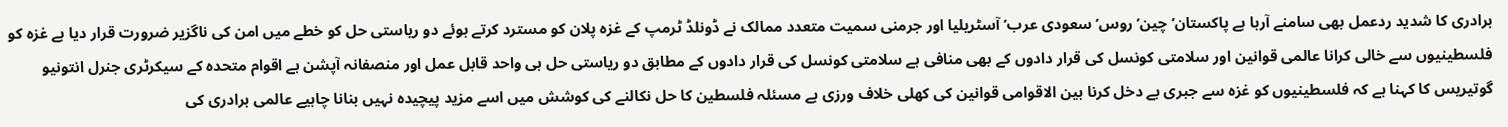برادری کا شدید ردعمل بھی سامنے آرہا ہے پاکستان’ چین’ روس’ سعودی عرب’ آسٹریلیا اور جرمنی سمیت متعدد ممالک نے ڈونلڈ ٹرمپ کے غزہ پلان کو مسترد کرتے ہوئے دو ریاستی حل کو خطے میں امن کی ناگزیر ضرورت قرار دیا ہے غزہ کو فلسطینیوں سے خالی کرانا عالمی قوانین اور سلامتی کونسل کی قرار دادوں کے بھی منافی ہے سلامتی کونسل کی قرار دادوں کے مطابق دو ریاستی حل ہی واحد قابل عمل اور منصفانہ آپشن ہے اقوام متحدہ کے سیکرٹری جنرل انتونیو گوتیریس کا کہنا ہے کہ فلسطینیوں کو غزہ سے جبری بے دخل کرنا بین الاقوامی قوانین کی کھلی خلاف ورزی ہے مسئلہ فلسطین کا حل نکالنے کی کوشش میں اسے مزید پیچیدہ نہیں بنانا چاہیے عالمی برادری کی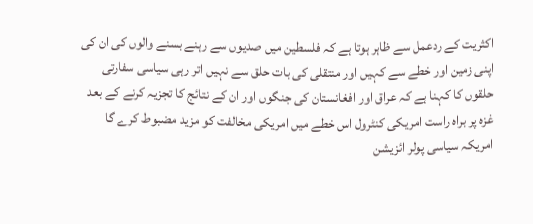اکثریت کے ردعمل سے ظاہر ہوتا ہے کہ فلسطین میں صدیوں سے رہنے بسنے والوں کی ان کی اپنی زمین اور خطے سے کہیں اور منتقلی کی بات حلق سے نہیں اتر رہی سیاسی سفارتی حلقوں کا کہنا ہے کہ عراق اور افغانستان کی جنگوں اور ان کے نتائج کا تجزیہ کرنے کے بعد غزہ پر براہ راست امریکی کنٹرول اس خطے میں امریکی مخالفت کو مزید مضبوط کرے گا امریکہ سیاسی پولر ائزیشن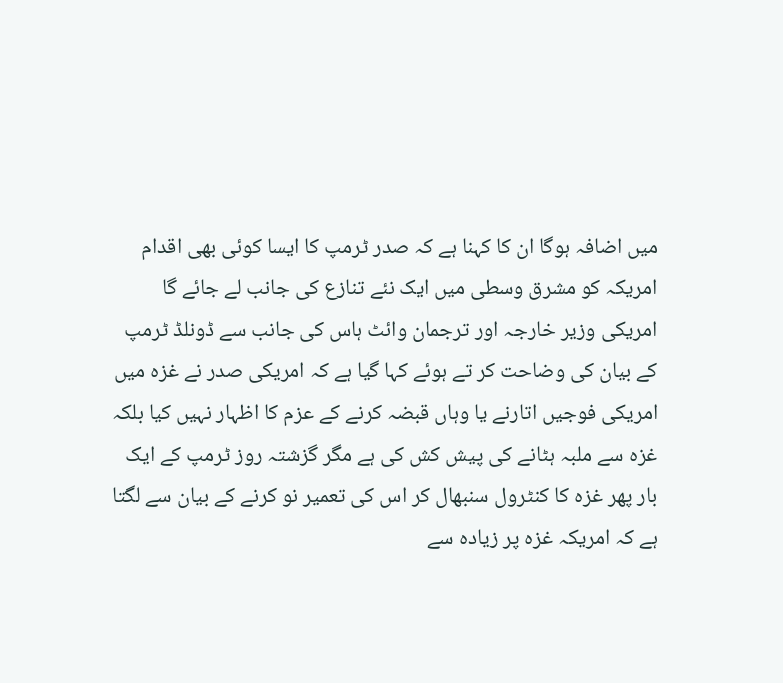میں اضافہ ہوگا ان کا کہنا ہے کہ صدر ٹرمپ کا ایسا کوئی بھی اقدام امریکہ کو مشرق وسطی میں ایک نئے تنازع کی جانب لے جائے گا امریکی وزیر خارجہ اور ترجمان وائٹ ہاس کی جانب سے ڈونلڈ ٹرمپ کے بیان کی وضاحت کر تے ہوئے کہا گیا ہے کہ امریکی صدر نے غزہ میں امریکی فوجیں اتارنے یا وہاں قبضہ کرنے کے عزم کا اظہار نہیں کیا بلکہ غزہ سے ملبہ ہٹانے کی پیش کش کی ہے مگر گزشتہ روز ٹرمپ کے ایک بار پھر غزہ کا کنٹرول سنبھال کر اس کی تعمیر نو کرنے کے بیان سے لگتا ہے کہ امریکہ غزہ پر زیادہ سے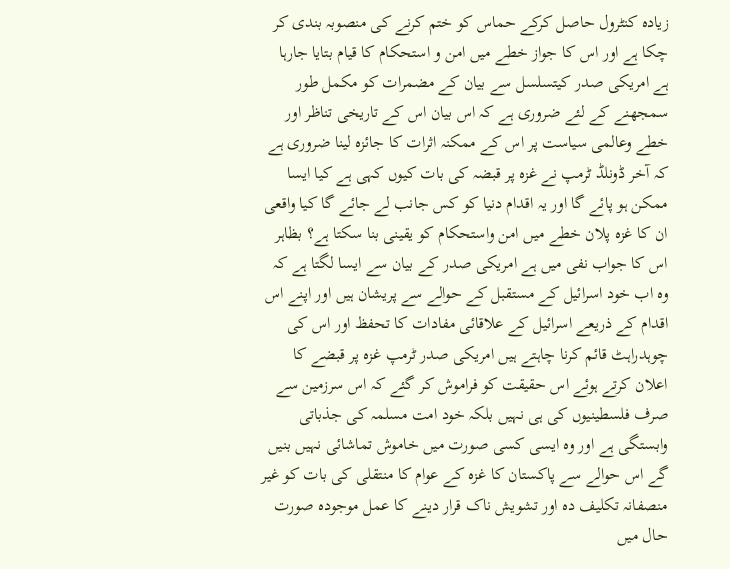زیادہ کنٹرول حاصل کرکے حماس کو ختم کرنے کی منصوبہ بندی کر چکا ہے اور اس کا جواز خطے میں امن و استحکام کا قیام بتایا جارہا ہے امریکی صدر کیتسلسل سے بیان کے مضمرات کو مکمل طور سمجھنے کے لئے ضروری ہے کہ اس بیان اس کے تاریخی تناظر اور خطے وعالمی سیاست پر اس کے ممکنہ اثرات کا جائزہ لینا ضروری ہے کہ آخر ڈونلڈ ٹرمپ نے غزہ پر قبضہ کی بات کیوں کہی ہے کیا ایسا ممکن ہو پائے گا اور یہ اقدام دنیا کو کس جانب لے جائے گا کیا واقعی ان کا غزہ پلان خطے میں امن واستحکام کو یقینی بنا سکتا ہے؟ بظاہر اس کا جواب نفی میں ہے امریکی صدر کے بیان سے ایسا لگتا ہے کہ وہ اب خود اسرائیل کے مستقبل کے حوالے سے پریشان ہیں اور اپنے اس اقدام کے ذریعے اسرائیل کے علاقائی مفادات کا تحفظ اور اس کی چوہدراہٹ قائم کرنا چاہتے ہیں امریکی صدر ٹرمپ غزہ پر قبضے کا اعلان کرتے ہوئے اس حقیقت کو فراموش کر گئے کہ اس سرزمین سے صرف فلسطینیوں کی ہی نہیں بلکہ خود امت مسلمہ کی جذباتی وابستگی ہے اور وہ ایسی کسی صورت میں خاموش تماشائی نہیں بنیں گے اس حوالے سے پاکستان کا غزہ کے عوام کا منتقلی کی بات کو غیر منصفانہ تکلیف دہ اور تشویش ناک قرار دینے کا عمل موجودہ صورت حال میں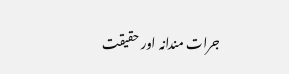جرات مندانہ اور حقیقت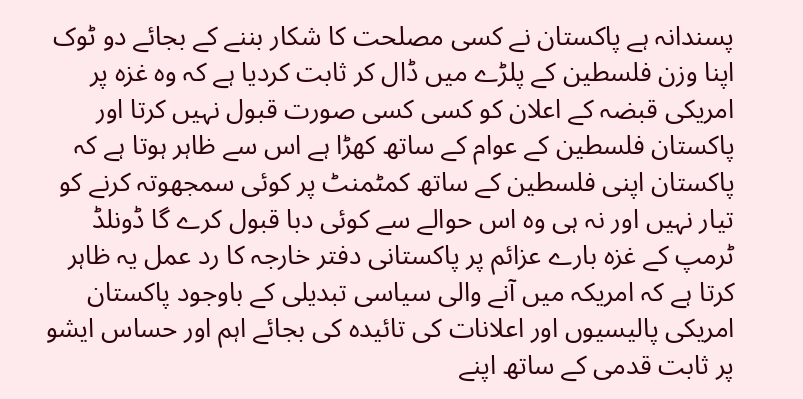پسندانہ ہے پاکستان نے کسی مصلحت کا شکار بننے کے بجائے دو ٹوک اپنا وزن فلسطین کے پلڑے میں ڈال کر ثابت کردیا ہے کہ وہ غزہ پر امریکی قبضہ کے اعلان کو کسی کسی صورت قبول نہیں کرتا اور پاکستان فلسطین کے عوام کے ساتھ کھڑا ہے اس سے ظاہر ہوتا ہے کہ پاکستان اپنی فلسطین کے ساتھ کمٹمنٹ پر کوئی سمجھوتہ کرنے کو تیار نہیں اور نہ ہی وہ اس حوالے سے کوئی دبا قبول کرے گا ڈونلڈ ٹرمپ کے غزہ بارے عزائم پر پاکستانی دفتر خارجہ کا رد عمل یہ ظاہر کرتا ہے کہ امریکہ میں آنے والی سیاسی تبدیلی کے باوجود پاکستان امریکی پالیسیوں اور اعلانات کی تائیدہ کی بجائے اہم اور حساس ایشو پر ثابت قدمی کے ساتھ اپنے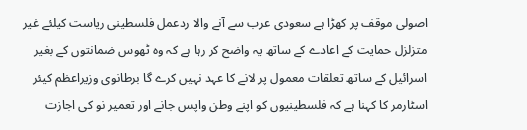اصولی موقف پر کھڑا ہے سعودی عرب سے آنے والا ردعمل فلسطینی ریاست کیلئے غیر متزلزل حمایت کے اعادے کے ساتھ یہ واضح کر رہا ہے کہ وہ ٹھوس ضمانتوں کے بغیر اسرائیل کے ساتھ تعلقات معمول پر لانے کا عہد نہیں کرے گا برطانوی وزیراعظم کیئر اسٹارمر کا کہنا ہے کہ فلسطینیوں کو اپنے وطن واپس جانے اور تعمیر نو کی اجازت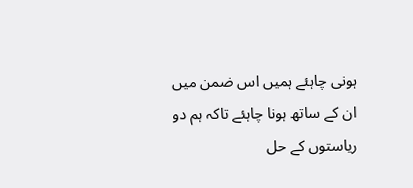ہونی چاہئے ہمیں اس ضمن میں ان کے ساتھ ہونا چاہئے تاکہ ہم دو ریاستوں کے حل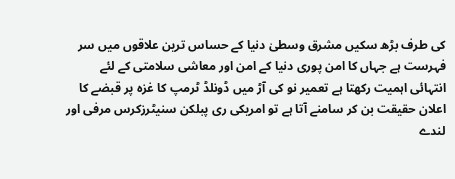کی طرف بڑھ سکیں مشرق وسطیٰ دنیا کے حساس ترین علاقوں میں سر فہرست ہے جہاں کا امن پوری دنیا کے امن اور معاشی سلامتی کے لئے انتہائی اہمیت رکھتا ہے تعمیر نو کی آڑ میں ڈونلڈ ٹرمپ کا غزہ پر قبضے کا اعلان حقیقت بن کر سامنے آتا ہے تو امریکی ری پبلکن سنیٹرزکرس مرفی اور لندے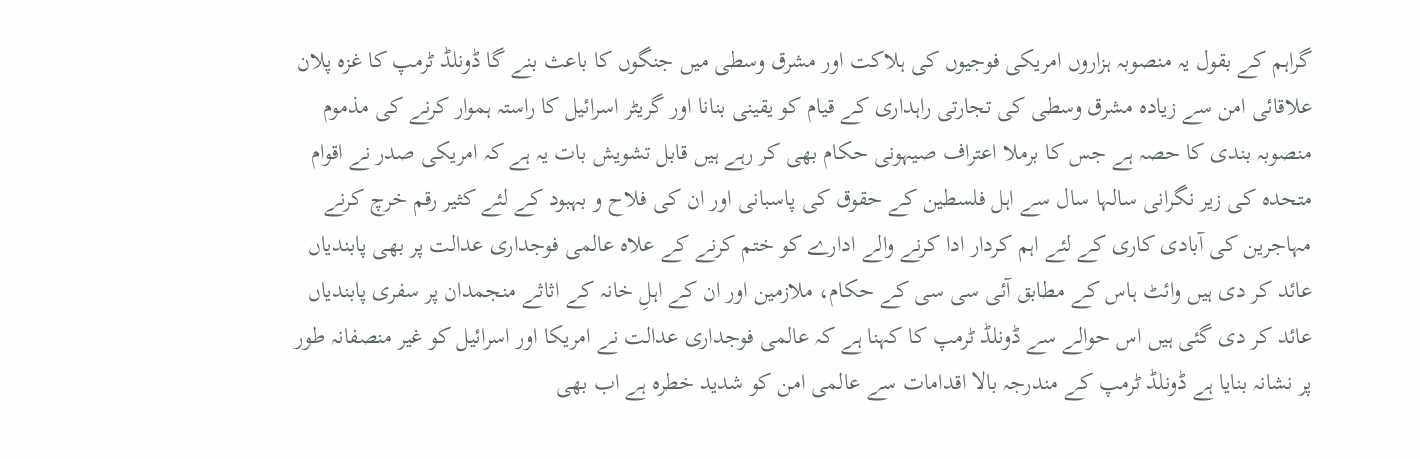گراہم کے بقول یہ منصوبہ ہزاروں امریکی فوجیوں کی ہلاکت اور مشرق وسطی میں جنگوں کا باعث بنے گا ڈونلڈ ٹرمپ کا غزہ پلان علاقائی امن سے زیادہ مشرق وسطی کی تجارتی راہداری کے قیام کو یقینی بنانا اور گریٹر اسرائیل کا راستہ ہموار کرنے کی مذموم منصوبہ بندی کا حصہ ہے جس کا برملا اعتراف صیہونی حکام بھی کر رہے ہیں قابل تشویش بات یہ ہے کہ امریکی صدر نے اقوام متحدہ کی زیر نگرانی سالہا سال سے اہل فلسطین کے حقوق کی پاسبانی اور ان کی فلاح و بہبود کے لئے کثیر رقم خرچ کرنے مہاجرین کی آبادی کاری کے لئے اہم کردار ادا کرنے والے ادارے کو ختم کرنے کے علاہ عالمی فوجداری عدالت پر بھی پابندیاں عائد کر دی ہیں وائٹ ہاس کے مطابق آئی سی سی کے حکام، ملازمین اور ان کے اہلِ خانہ کے اثاثے منجمدان پر سفری پابندیاں عائد کر دی گئی ہیں اس حوالے سے ڈونلڈ ٹرمپ کا کہنا ہے کہ عالمی فوجداری عدالت نے امریکا اور اسرائیل کو غیر منصفانہ طور پر نشانہ بنایا ہے ڈونلڈ ٹرمپ کے مندرجہ بالا اقدامات سے عالمی امن کو شدید خطرہ ہے اب بھی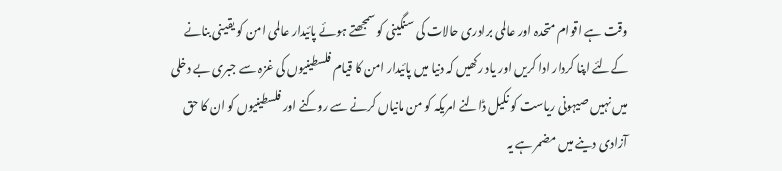وقت ہے اقوام متحدہ اور عالمی برادری حالات کی سنگینی کو سمجھتے ہوئے پائیدار عالمی امن کو یقینی بنانے کےلئے اپنا کردار ادا کریں اور یاد رکھیں کہ دنیا میں پائیدار امن کا قیام فلسطینیوں کی غزہ سے جبری بے دخلی میں نہیں صیہونی ریاست کو نکیل ڈالنے امریکہ کو من مانیاں کرنے سے روکنے اور فلسطینیوں کو ان کا حق آزادی دینے میں مضمر ہے یہ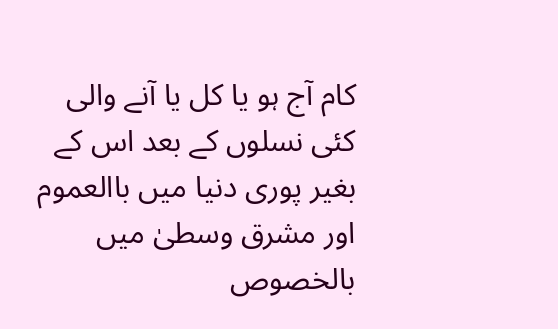کام آج ہو یا کل یا آنے والی کئی نسلوں کے بعد اس کے بغیر پوری دنیا میں باالعموم اور مشرق وسطیٰ میں بالخصوص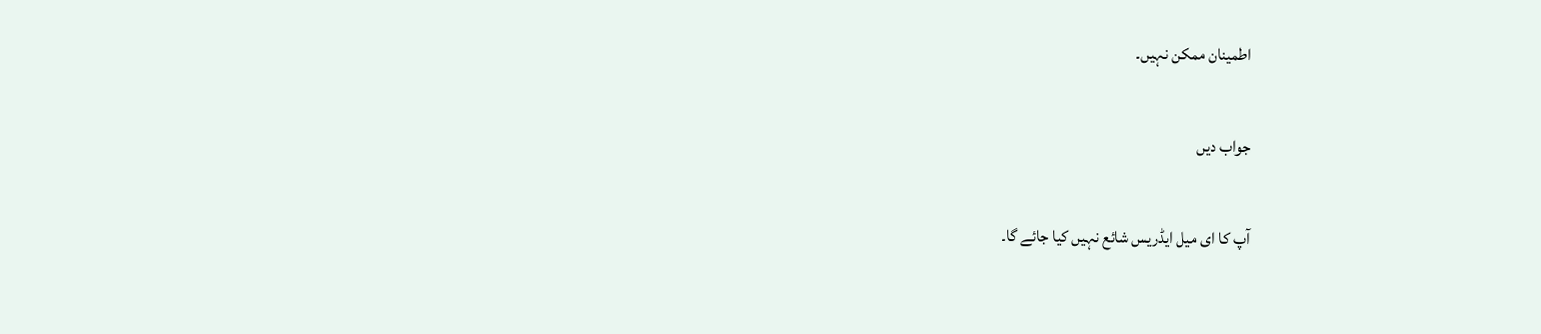اطمینان ممکن نہیں۔

جواب دیں

آپ کا ای میل ایڈریس شائع نہیں کیا جائے گا۔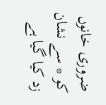ضروری خانوں کو * سے نشان زد کیا گیا ہے